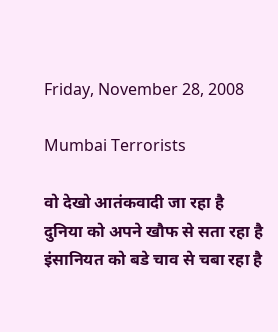Friday, November 28, 2008

Mumbai Terrorists

वो देखो आतंकवादी जा रहा है
दुनिया को अपने खौफ से सता रहा है
इंसानियत को बडे चाव से चबा रहा है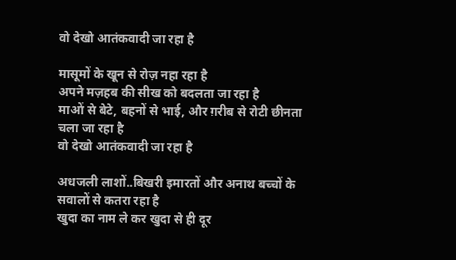वो देखो आतंकवादी जा रहा है

मासूमों के खून से रोज़ नहा रहा है
अपने मज़हब की सीख को बदलता जा रहा है
माओं से बेटे, बहनों से भाई, और ग़रीब से रोटी छीनता चला जा रहा है
वो देखो आतंकवादी जा रहा है

अधजली लाशों..बिखरी इमारतों और अनाथ बच्चों के सवालों से कतरा रहा है
खुदा का नाम ले कर खुदा से ही दूर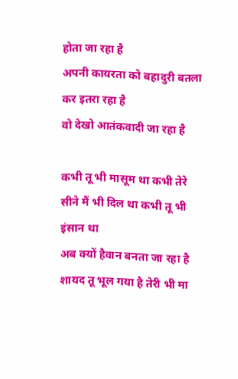होता जा रहा है
अपनी कायरता को बहादुरी बतला कर इतरा रहा है
वो देखो आतंकवादी जा रहा है

कभी तू भी मासूम था कभी तेरे सीने मैं भी दिल था कभी तू भी इंसान था
अब क्यों हैवान बनता जा रहा है
शायद तू भूल गया है तेरी भी मा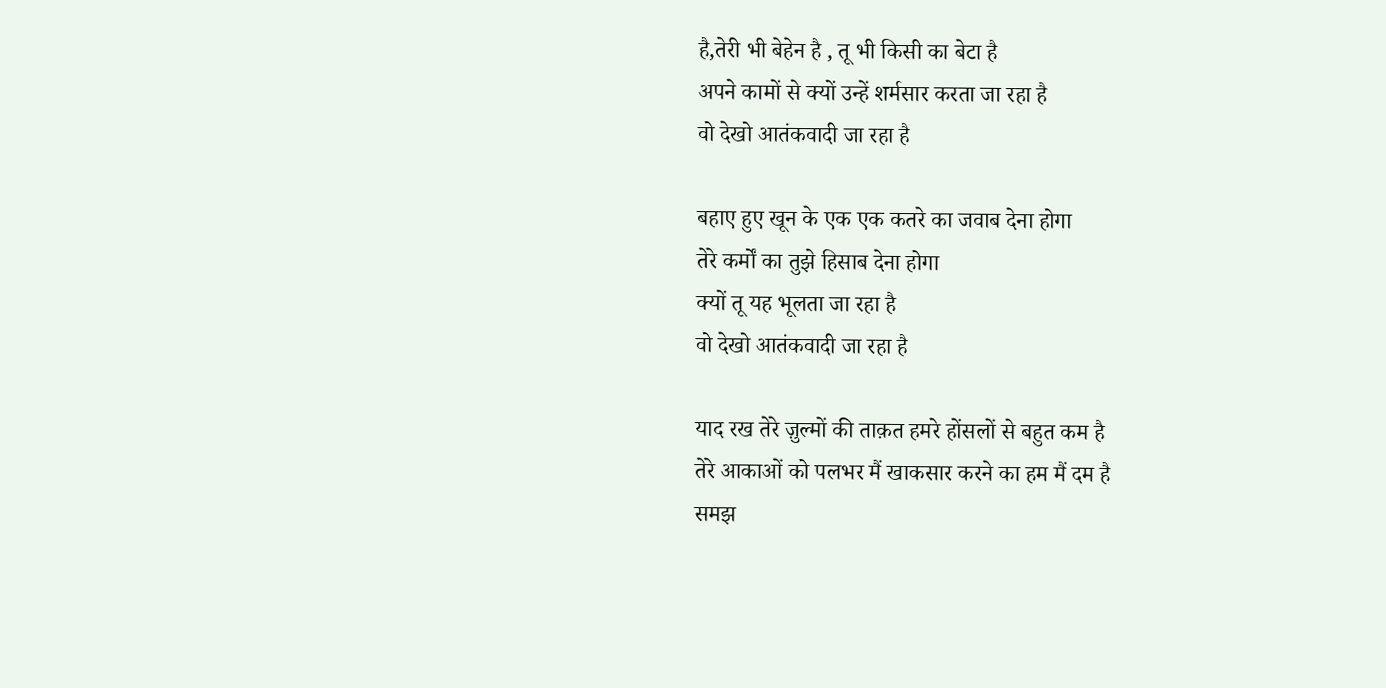है,तेरी भी बेहेन है , तू भी किसी का बेटा है
अपने कामों से क्यों उन्हें शर्मसार करता जा रहा है
वो देखो आतंकवादी जा रहा है

बहाए हुए खून के एक एक कतरे का जवाब देना होगा
तेरे कर्मों का तुझे हिसाब देना होगा
क्यों तू यह भूलता जा रहा है
वो देखो आतंकवादी जा रहा है

याद रख तेरे ज़ुल्मों की ताक़त हमरे होंसलों से बहुत कम है
तेरे आकाओं को पलभर मैं खाकसार करने का हम मैं दम है
समझ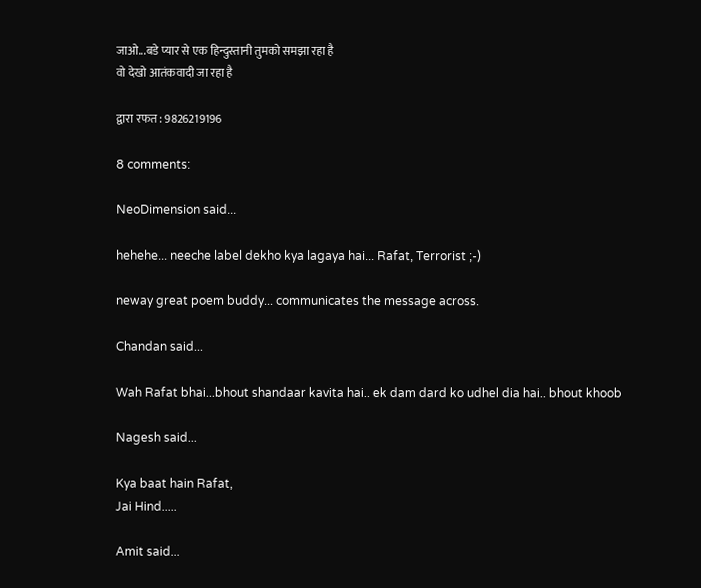जाओ...बडे प्यार से एक हिन्दुस्तानी तुमको समझा रहा है
वो देखो आतंकवादी जा रहा है

द्वारा रफत : 9826219196

8 comments:

NeoDimension said...

hehehe... neeche label dekho kya lagaya hai... Rafat, Terrorist ;-)

neway great poem buddy... communicates the message across.

Chandan said...

Wah Rafat bhai...bhout shandaar kavita hai.. ek dam dard ko udhel dia hai.. bhout khoob

Nagesh said...

Kya baat hain Rafat,
Jai Hind.....

Amit said...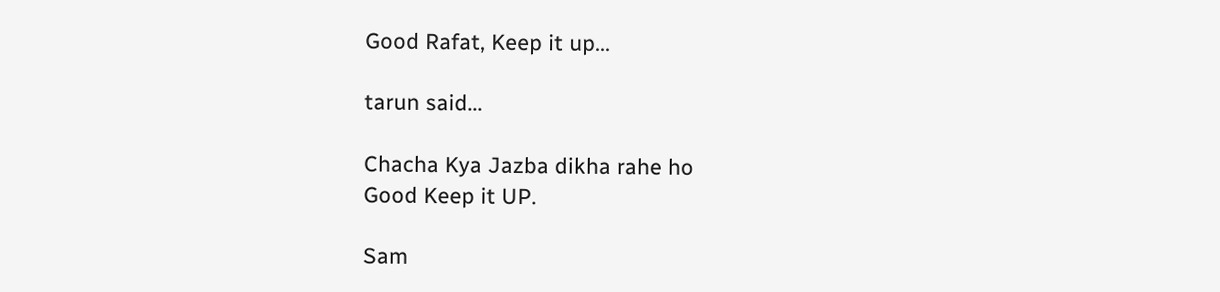Good Rafat, Keep it up...

tarun said...

Chacha Kya Jazba dikha rahe ho
Good Keep it UP.

Sam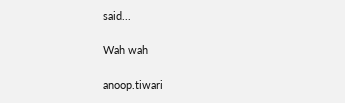said...

Wah wah

anoop.tiwari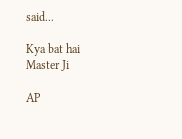said...

Kya bat hai Master Ji

AP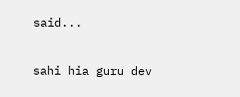said...

sahi hia guru dev